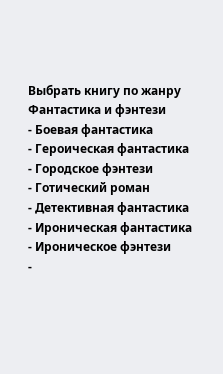Выбрать книгу по жанру
Фантастика и фэнтези
- Боевая фантастика
- Героическая фантастика
- Городское фэнтези
- Готический роман
- Детективная фантастика
- Ироническая фантастика
- Ироническое фэнтези
-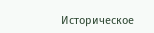Историческое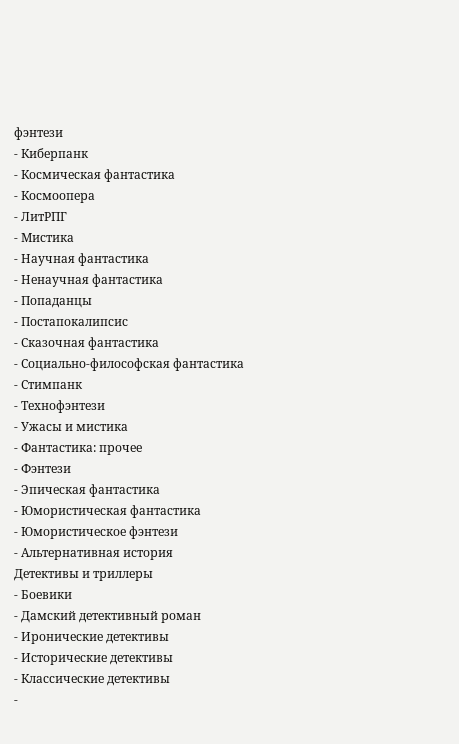фэнтези
- Киберпанк
- Космическая фантастика
- Космоопера
- ЛитРПГ
- Мистика
- Научная фантастика
- Ненаучная фантастика
- Попаданцы
- Постапокалипсис
- Сказочная фантастика
- Социально-философская фантастика
- Стимпанк
- Технофэнтези
- Ужасы и мистика
- Фантастика: прочее
- Фэнтези
- Эпическая фантастика
- Юмористическая фантастика
- Юмористическое фэнтези
- Альтернативная история
Детективы и триллеры
- Боевики
- Дамский детективный роман
- Иронические детективы
- Исторические детективы
- Классические детективы
-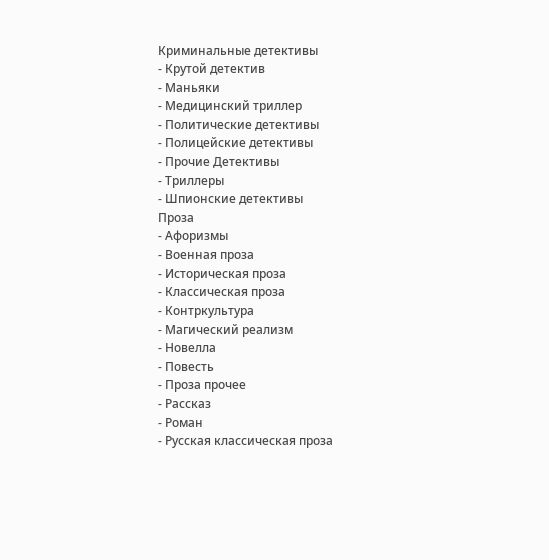Криминальные детективы
- Крутой детектив
- Маньяки
- Медицинский триллер
- Политические детективы
- Полицейские детективы
- Прочие Детективы
- Триллеры
- Шпионские детективы
Проза
- Афоризмы
- Военная проза
- Историческая проза
- Классическая проза
- Контркультура
- Магический реализм
- Новелла
- Повесть
- Проза прочее
- Рассказ
- Роман
- Русская классическая проза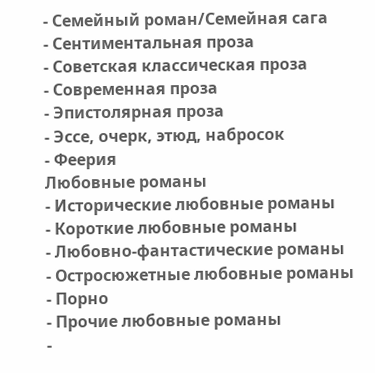- Семейный роман/Семейная сага
- Сентиментальная проза
- Советская классическая проза
- Современная проза
- Эпистолярная проза
- Эссе, очерк, этюд, набросок
- Феерия
Любовные романы
- Исторические любовные романы
- Короткие любовные романы
- Любовно-фантастические романы
- Остросюжетные любовные романы
- Порно
- Прочие любовные романы
-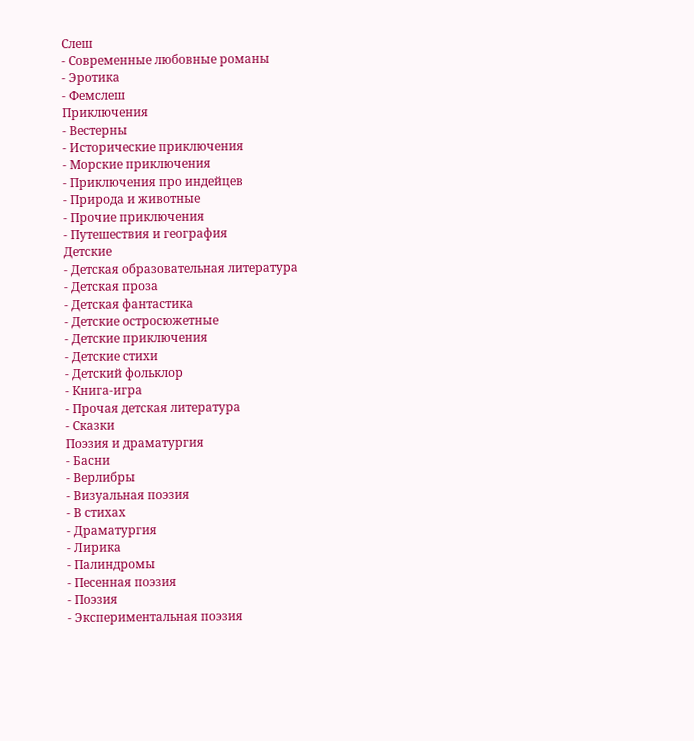Слеш
- Современные любовные романы
- Эротика
- Фемслеш
Приключения
- Вестерны
- Исторические приключения
- Морские приключения
- Приключения про индейцев
- Природа и животные
- Прочие приключения
- Путешествия и география
Детские
- Детская образовательная литература
- Детская проза
- Детская фантастика
- Детские остросюжетные
- Детские приключения
- Детские стихи
- Детский фольклор
- Книга-игра
- Прочая детская литература
- Сказки
Поэзия и драматургия
- Басни
- Верлибры
- Визуальная поэзия
- В стихах
- Драматургия
- Лирика
- Палиндромы
- Песенная поэзия
- Поэзия
- Экспериментальная поэзия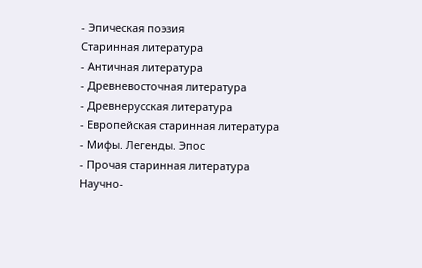- Эпическая поэзия
Старинная литература
- Античная литература
- Древневосточная литература
- Древнерусская литература
- Европейская старинная литература
- Мифы. Легенды. Эпос
- Прочая старинная литература
Научно-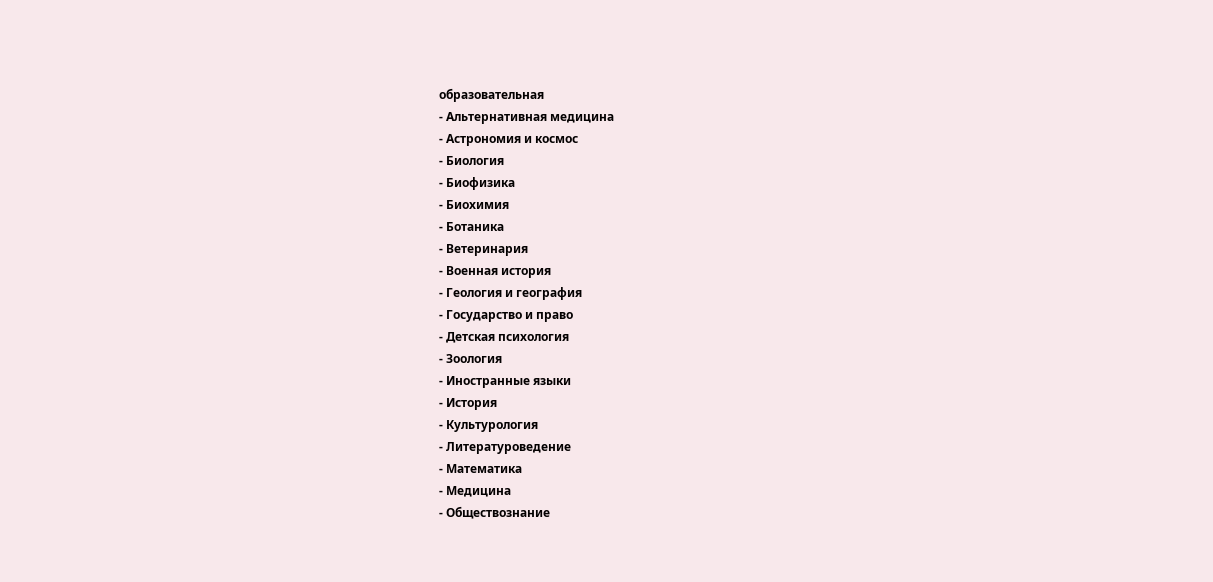образовательная
- Альтернативная медицина
- Астрономия и космос
- Биология
- Биофизика
- Биохимия
- Ботаника
- Ветеринария
- Военная история
- Геология и география
- Государство и право
- Детская психология
- Зоология
- Иностранные языки
- История
- Культурология
- Литературоведение
- Математика
- Медицина
- Обществознание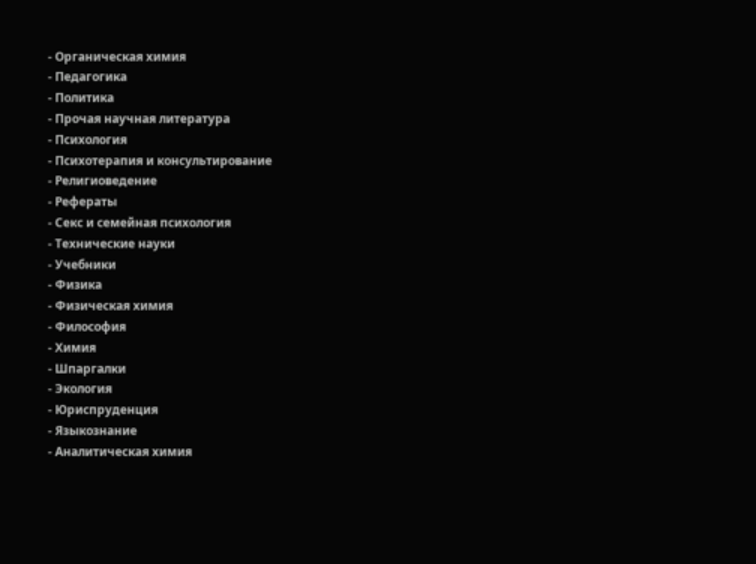- Органическая химия
- Педагогика
- Политика
- Прочая научная литература
- Психология
- Психотерапия и консультирование
- Религиоведение
- Рефераты
- Секс и семейная психология
- Технические науки
- Учебники
- Физика
- Физическая химия
- Философия
- Химия
- Шпаргалки
- Экология
- Юриспруденция
- Языкознание
- Аналитическая химия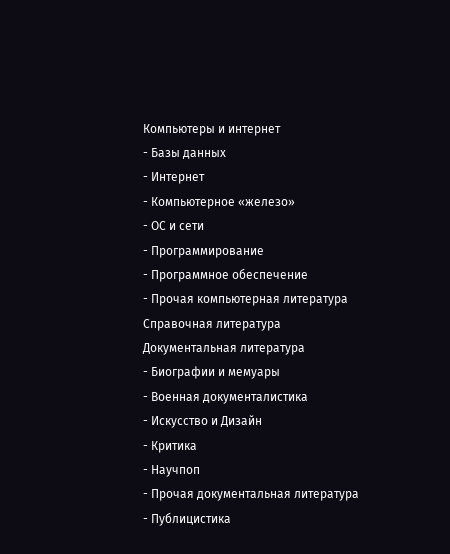Компьютеры и интернет
- Базы данных
- Интернет
- Компьютерное «железо»
- ОС и сети
- Программирование
- Программное обеспечение
- Прочая компьютерная литература
Справочная литература
Документальная литература
- Биографии и мемуары
- Военная документалистика
- Искусство и Дизайн
- Критика
- Научпоп
- Прочая документальная литература
- Публицистика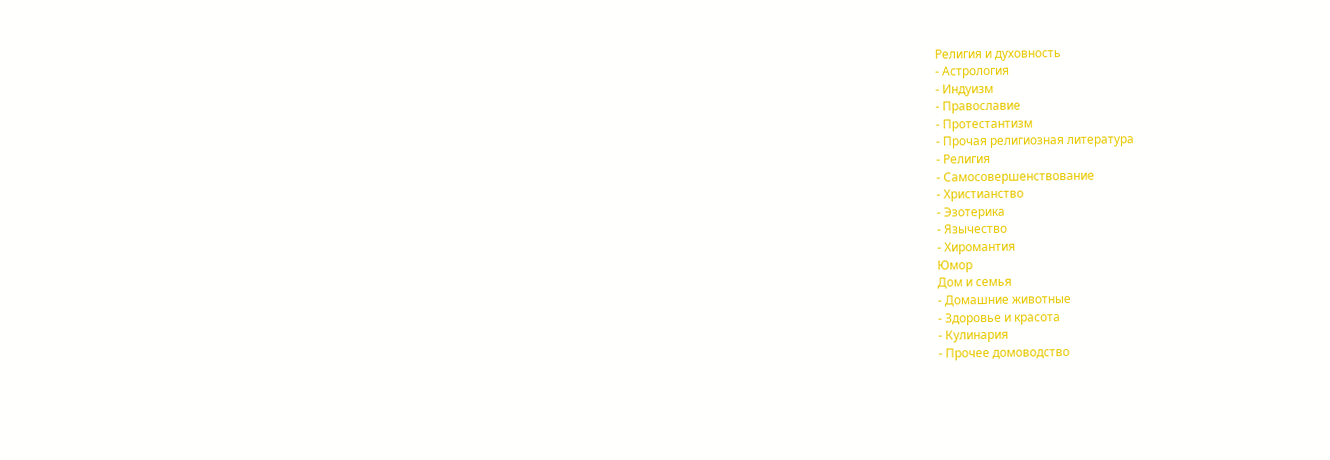Религия и духовность
- Астрология
- Индуизм
- Православие
- Протестантизм
- Прочая религиозная литература
- Религия
- Самосовершенствование
- Христианство
- Эзотерика
- Язычество
- Хиромантия
Юмор
Дом и семья
- Домашние животные
- Здоровье и красота
- Кулинария
- Прочее домоводство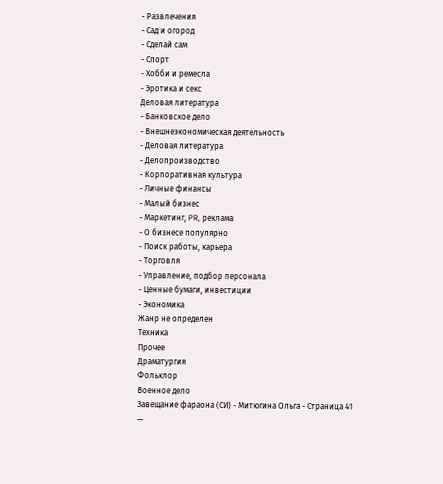- Развлечения
- Сад и огород
- Сделай сам
- Спорт
- Хобби и ремесла
- Эротика и секс
Деловая литература
- Банковское дело
- Внешнеэкономическая деятельность
- Деловая литература
- Делопроизводство
- Корпоративная культура
- Личные финансы
- Малый бизнес
- Маркетинг, PR, реклама
- О бизнесе популярно
- Поиск работы, карьера
- Торговля
- Управление, подбор персонала
- Ценные бумаги, инвестиции
- Экономика
Жанр не определен
Техника
Прочее
Драматургия
Фольклор
Военное дело
Завещание фараона (СИ) - Митюгина Ольга - Страница 41
—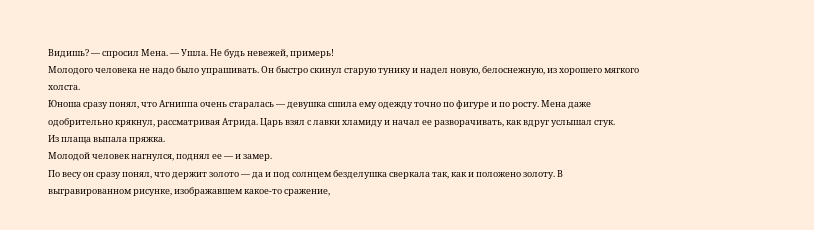Видишь? — спросил Мена. — Ушла. Не будь невежей, примерь!
Молодого человека не надо было упрашивать. Он быстро скинул старую тунику и надел новую, белоснежную, из хорошего мягкого холста.
Юноша сразу понял, что Агниппа очень старалась — девушка сшила ему одежду точно по фигуре и по росту. Мена даже одобрительно крякнул, рассматривая Атрида. Царь взял с лавки хламиду и начал ее разворачивать, как вдруг услышал стук.
Из плаща выпала пряжка.
Молодой человек нагнулся, поднял ее — и замер.
По весу он сразу понял, что держит золото — да и под солнцем безделушка сверкала так, как и положено золоту. В выгравированном рисунке, изображавшем какое-то сражение,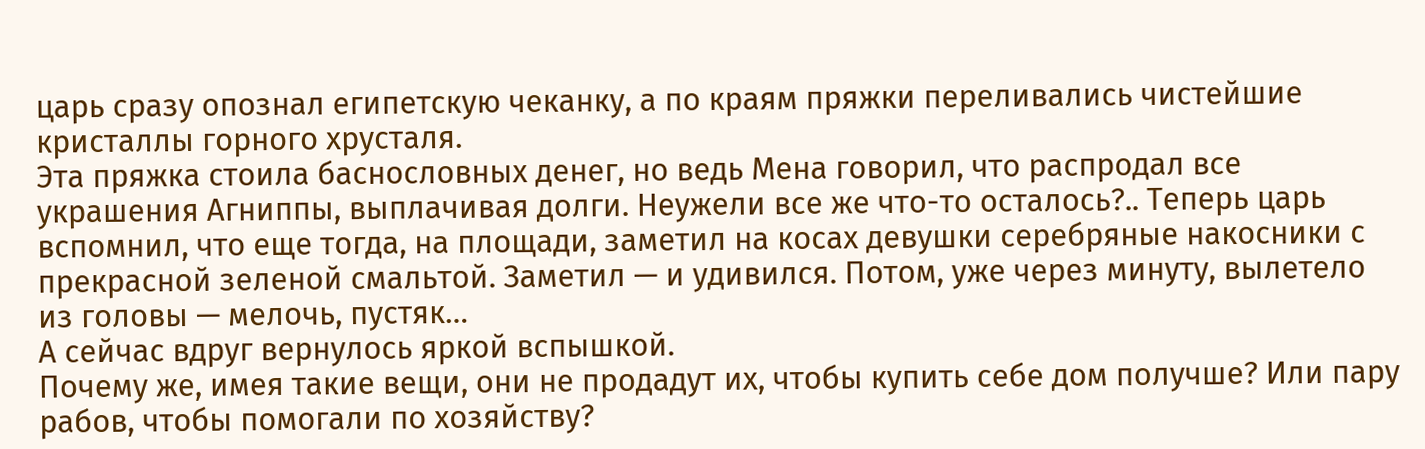царь сразу опознал египетскую чеканку, а по краям пряжки переливались чистейшие кристаллы горного хрусталя.
Эта пряжка стоила баснословных денег, но ведь Мена говорил, что распродал все украшения Агниппы, выплачивая долги. Неужели все же что-то осталось?.. Теперь царь вспомнил, что еще тогда, на площади, заметил на косах девушки серебряные накосники с прекрасной зеленой смальтой. Заметил — и удивился. Потом, уже через минуту, вылетело из головы — мелочь, пустяк…
А сейчас вдруг вернулось яркой вспышкой.
Почему же, имея такие вещи, они не продадут их, чтобы купить себе дом получше? Или пару рабов, чтобы помогали по хозяйству?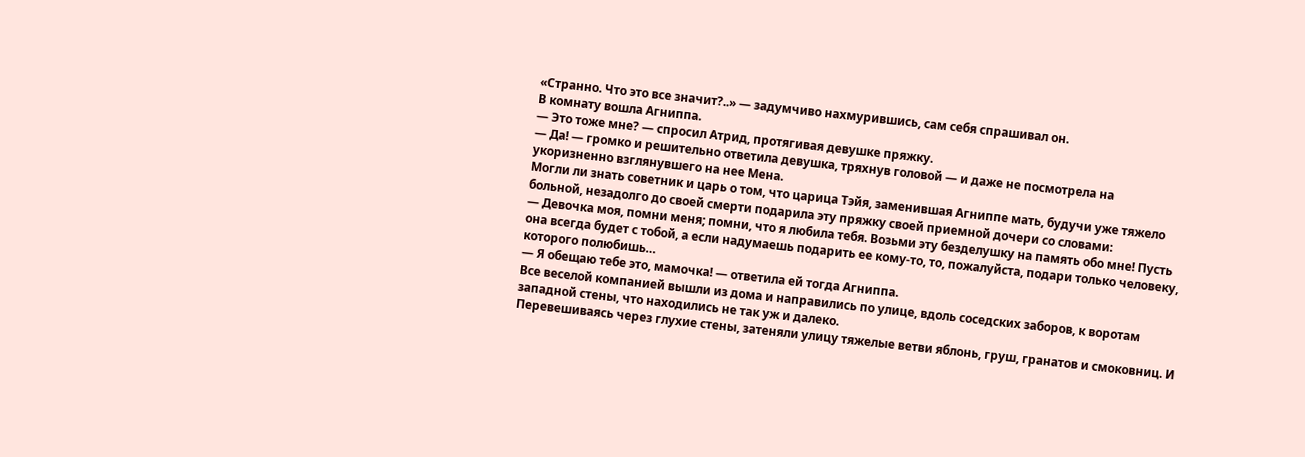«Странно. Что это все значит?..» — задумчиво нахмурившись, сам себя спрашивал он.
В комнату вошла Агниппа.
— Это тоже мне? — спросил Атрид, протягивая девушке пряжку.
— Да! — громко и решительно ответила девушка, тряхнув головой — и даже не посмотрела на укоризненно взглянувшего на нее Мена.
Могли ли знать советник и царь о том, что царица Тэйя, заменившая Агниппе мать, будучи уже тяжело больной, незадолго до своей смерти подарила эту пряжку своей приемной дочери со словами:
— Девочка моя, помни меня; помни, что я любила тебя. Возьми эту безделушку на память обо мне! Пусть она всегда будет с тобой, а если надумаешь подарить ее кому-то, то, пожалуйста, подари только человеку, которого полюбишь…
— Я обещаю тебе это, мамочка! — ответила ей тогда Агниппа.
Все веселой компанией вышли из дома и направились по улице, вдоль соседских заборов, к воротам западной стены, что находились не так уж и далеко.
Перевешиваясь через глухие стены, затеняли улицу тяжелые ветви яблонь, груш, гранатов и смоковниц. И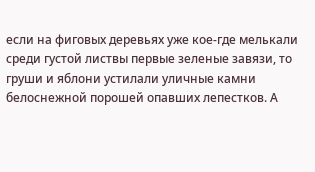если на фиговых деревьях уже кое-где мелькали среди густой листвы первые зеленые завязи, то груши и яблони устилали уличные камни белоснежной порошей опавших лепестков. А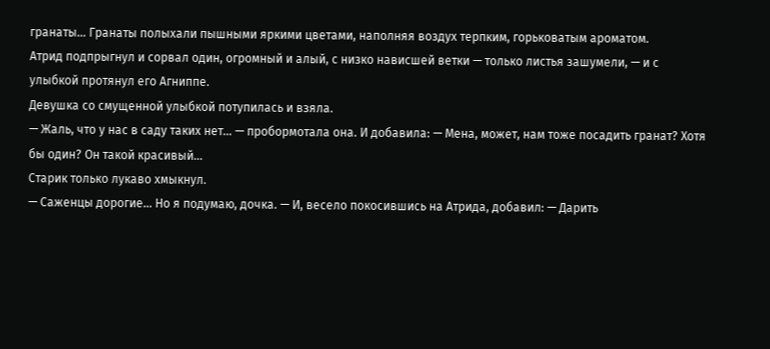гранаты… Гранаты полыхали пышными яркими цветами, наполняя воздух терпким, горьковатым ароматом.
Атрид подпрыгнул и сорвал один, огромный и алый, с низко нависшей ветки — только листья зашумели, — и с улыбкой протянул его Агниппе.
Девушка со смущенной улыбкой потупилась и взяла.
— Жаль, что у нас в саду таких нет… — пробормотала она. И добавила: — Мена, может, нам тоже посадить гранат? Хотя бы один? Он такой красивый…
Старик только лукаво хмыкнул.
— Саженцы дорогие… Но я подумаю, дочка. — И, весело покосившись на Атрида, добавил: — Дарить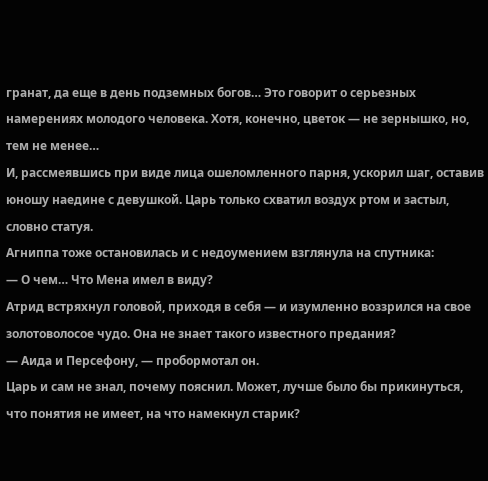гранат, да еще в день подземных богов… Это говорит о серьезных намерениях молодого человека. Хотя, конечно, цветок — не зернышко, но, тем не менее…
И, рассмеявшись при виде лица ошеломленного парня, ускорил шаг, оставив юношу наедине с девушкой. Царь только схватил воздух ртом и застыл, словно статуя.
Агниппа тоже остановилась и с недоумением взглянула на спутника:
— О чем… Что Мена имел в виду?
Атрид встряхнул головой, приходя в себя — и изумленно воззрился на свое золотоволосое чудо. Она не знает такого известного предания?
— Аида и Персефону, — пробормотал он.
Царь и сам не знал, почему пояснил. Может, лучше было бы прикинуться, что понятия не имеет, на что намекнул старик?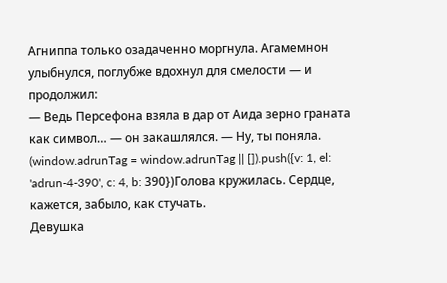Агниппа только озадаченно моргнула. Агамемнон улыбнулся, поглубже вдохнул для смелости — и продолжил:
— Ведь Персефона взяла в дар от Аида зерно граната как символ… — он закашлялся. — Ну, ты поняла.
(window.adrunTag = window.adrunTag || []).push({v: 1, el: 'adrun-4-390', c: 4, b: 390})Голова кружилась. Сердце, кажется, забыло, как стучать.
Девушка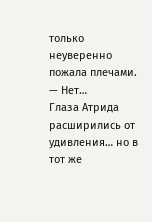только неуверенно пожала плечами.
— Нет…
Глаза Атрида расширились от удивления… но в тот же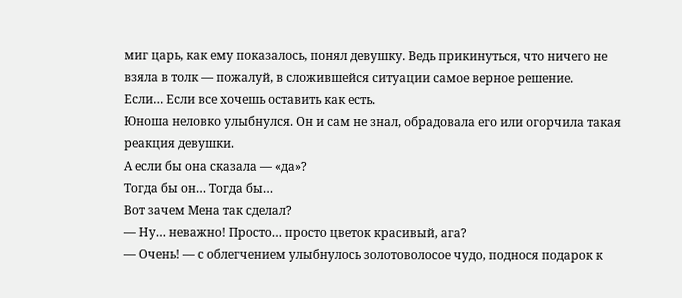миг царь, как ему показалось, понял девушку. Ведь прикинуться, что ничего не взяла в толк — пожалуй, в сложившейся ситуации самое верное решение.
Если… Если все хочешь оставить как есть.
Юноша неловко улыбнулся. Он и сам не знал, обрадовала его или огорчила такая реакция девушки.
А если бы она сказала — «да»?
Тогда бы он… Тогда бы…
Вот зачем Мена так сделал?
— Ну… неважно! Просто… просто цветок красивый, ага?
— Очень! — с облегчением улыбнулось золотоволосое чудо, поднося подарок к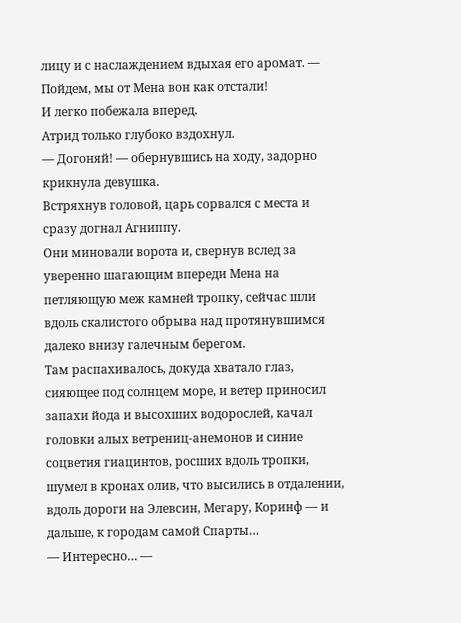лицу и с наслаждением вдыхая его аромат. — Пойдем, мы от Мена вон как отстали!
И легко побежала вперед.
Атрид только глубоко вздохнул.
— Догоняй! — обернувшись на ходу, задорно крикнула девушка.
Встряхнув головой, царь сорвался с места и сразу догнал Агниппу.
Они миновали ворота и, свернув вслед за уверенно шагающим впереди Мена на петляющую меж камней тропку, сейчас шли вдоль скалистого обрыва над протянувшимся далеко внизу галечным берегом.
Там распахивалось, докуда хватало глаз, сияющее под солнцем море, и ветер приносил запахи йода и высохших водорослей, качал головки алых ветрениц-анемонов и синие соцветия гиацинтов, росших вдоль тропки, шумел в кронах олив, что высились в отдалении, вдоль дороги на Элевсин, Мегару, Коринф — и дальше, к городам самой Спарты…
— Интересно… —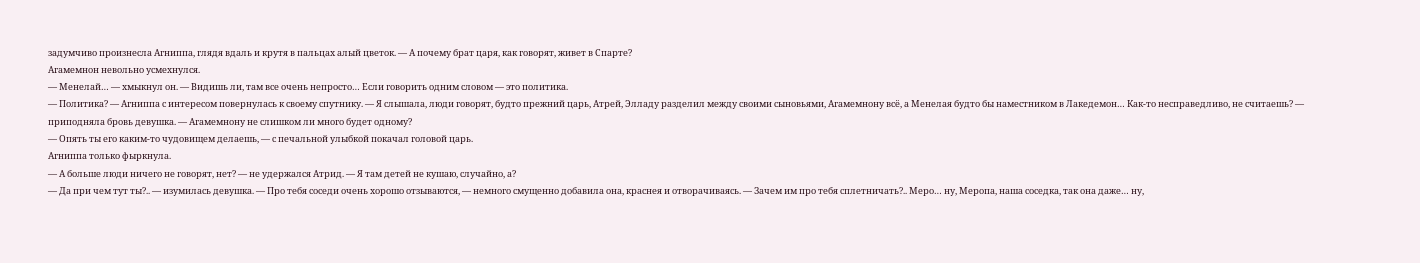задумчиво произнесла Агниппа, глядя вдаль и крутя в пальцах алый цветок. — А почему брат царя, как говорят, живет в Спарте?
Агамемнон невольно усмехнулся.
— Менелай… — хмыкнул он. — Видишь ли, там все очень непросто… Если говорить одним словом — это политика.
— Политика? — Агниппа с интересом повернулась к своему спутнику. — Я слышала, люди говорят, будто прежний царь, Атрей, Элладу разделил между своими сыновьями, Агамемнону всё, а Менелая будто бы наместником в Лакедемон… Как-то несправедливо, не считаешь? — приподняла бровь девушка. — Агамемнону не слишком ли много будет одному?
— Опять ты его каким-то чудовищем делаешь, — с печальной улыбкой покачал головой царь.
Агниппа только фыркнула.
— А больше люди ничего не говорят, нет? — не удержался Атрид. — Я там детей не кушаю, случайно, а?
— Да при чем тут ты?.. — изумилась девушка. — Про тебя соседи очень хорошо отзываются, — немного смущенно добавила она, краснея и отворачиваясь. — Зачем им про тебя сплетничать?.. Меро… ну, Меропа, наша соседка, так она даже… ну,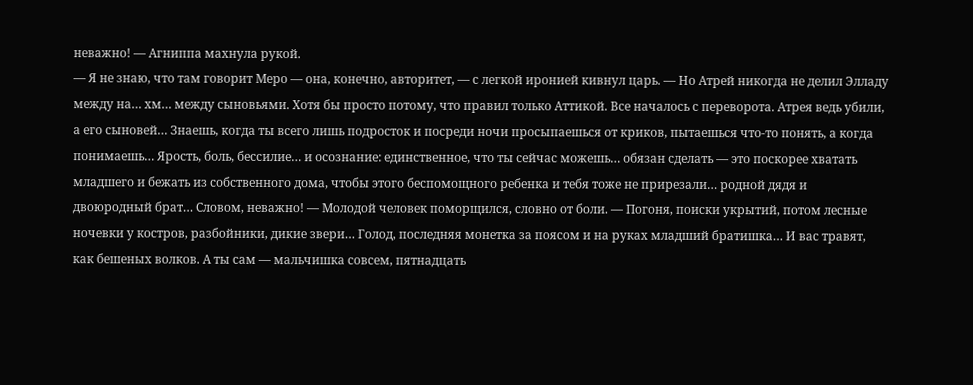неважно! — Агниппа махнула рукой.
— Я не знаю, что там говорит Меро — она, конечно, авторитет, — с легкой иронией кивнул царь. — Но Атрей никогда не делил Элладу между на… хм… между сыновьями. Хотя бы просто потому, что правил только Аттикой. Все началось с переворота. Атрея ведь убили, а его сыновей… Знаешь, когда ты всего лишь подросток и посреди ночи просыпаешься от криков, пытаешься что-то понять, а когда понимаешь… Ярость, боль, бессилие… и осознание: единственное, что ты сейчас можешь… обязан сделать — это поскорее хватать младшего и бежать из собственного дома, чтобы этого беспомощного ребенка и тебя тоже не прирезали… родной дядя и двоюродный брат… Словом, неважно! — Молодой человек поморщился, словно от боли. — Погоня, поиски укрытий, потом лесные ночевки у костров, разбойники, дикие звери… Голод, последняя монетка за поясом и на руках младший братишка… И вас травят, как бешеных волков. А ты сам — мальчишка совсем, пятнадцать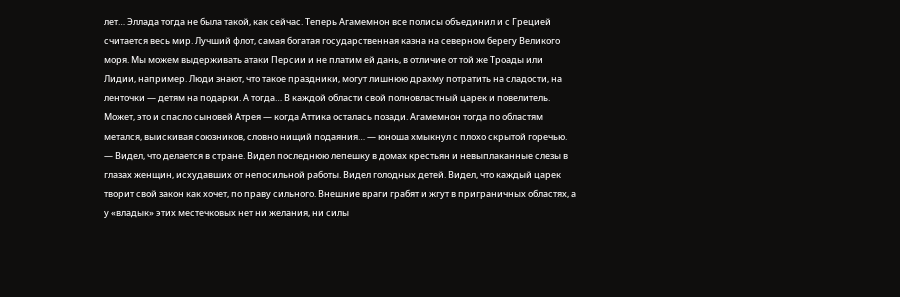лет… Эллада тогда не была такой, как сейчас. Теперь Агамемнон все полисы объединил и с Грецией считается весь мир. Лучший флот, самая богатая государственная казна на северном берегу Великого моря. Мы можем выдерживать атаки Персии и не платим ей дань, в отличие от той же Троады или Лидии, например. Люди знают, что такое праздники, могут лишнюю драхму потратить на сладости, на ленточки — детям на подарки. А тогда… В каждой области свой полновластный царек и повелитель. Может, это и спасло сыновей Атрея — когда Аттика осталась позади. Агамемнон тогда по областям метался, выискивая союзников, словно нищий подаяния… — юноша хмыкнул с плохо скрытой горечью. — Видел, что делается в стране. Видел последнюю лепешку в домах крестьян и невыплаканные слезы в глазах женщин, исхудавших от непосильной работы. Видел голодных детей. Видел, что каждый царек творит свой закон как хочет, по праву сильного. Внешние враги грабят и жгут в приграничных областях, а у «владык» этих местечковых нет ни желания, ни силы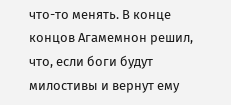что-то менять. В конце концов Агамемнон решил, что, если боги будут милостивы и вернут ему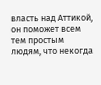власть над Аттикой, он поможет всем тем простым людям, что некогда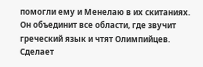помогли ему и Менелаю в их скитаниях. Он объединит все области, где звучит греческий язык и чтят Олимпийцев. Сделает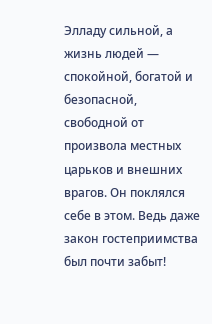Элладу сильной, а жизнь людей — спокойной, богатой и безопасной, свободной от произвола местных царьков и внешних врагов. Он поклялся себе в этом. Ведь даже закон гостеприимства был почти забыт!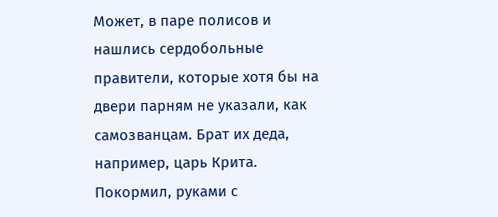Может, в паре полисов и нашлись сердобольные правители, которые хотя бы на двери парням не указали, как самозванцам. Брат их деда, например, царь Крита. Покормил, руками с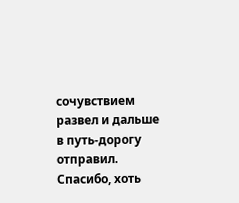сочувствием развел и дальше в путь-дорогу отправил. Спасибо, хоть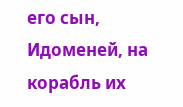его сын, Идоменей, на корабль их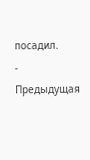посадил.
- Предыдущая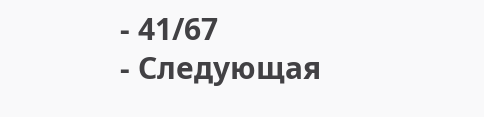- 41/67
- Следующая